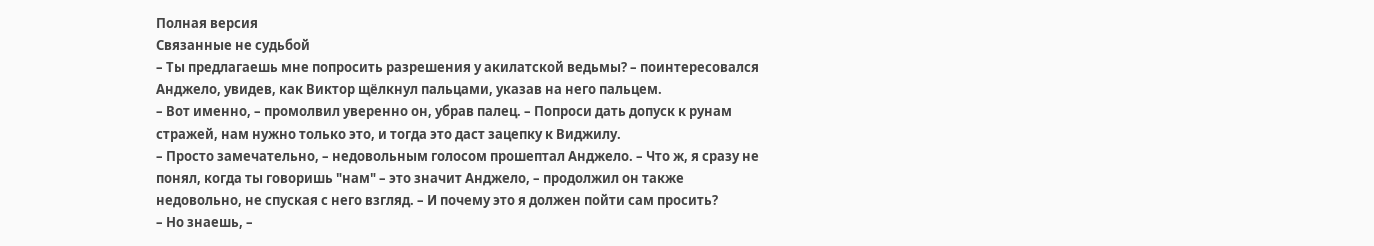Полная версия
Связанные не судьбой
– Ты предлагаешь мне попросить разрешения у акилатской ведьмы? – поинтересовался Анджело, увидев, как Виктор щёлкнул пальцами, указав на него пальцем.
– Вот именно, – промолвил уверенно он, убрав палец. – Попроси дать допуск к рунам стражей, нам нужно только это, и тогда это даст зацепку к Виджилу.
– Просто замечательно, – недовольным голосом прошептал Анджело. – Что ж, я сразу не понял, когда ты говоришь "нам" – это значит Анджело, – продолжил он также недовольно, не спуская с него взгляд. – И почему это я должен пойти сам просить?
– Но знаешь, –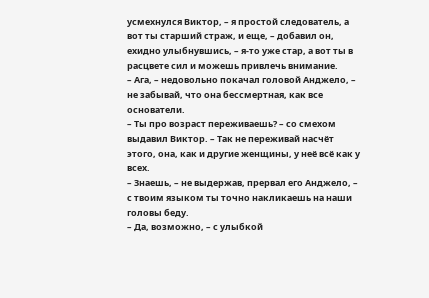усмехнулся Виктор, – я простой следователь, а вот ты старший страж, и еще, – добавил он, ехидно улыбнувшись, – я-то уже стар, а вот ты в расцвете сил и можешь привлечь внимание.
– Ага, – недовольно покачал головой Анджело, – не забывай, что она бессмертная, как все основатели.
– Ты про возраст переживаешь? – со смехом выдавил Виктор. – Так не переживай насчёт этого, она, как и другие женщины, у неё всё как у всех.
– Знаешь, – не выдержав, прервал его Анджело, – с твоим языком ты точно накликаешь на наши головы беду.
– Да, возможно, – с улыбкой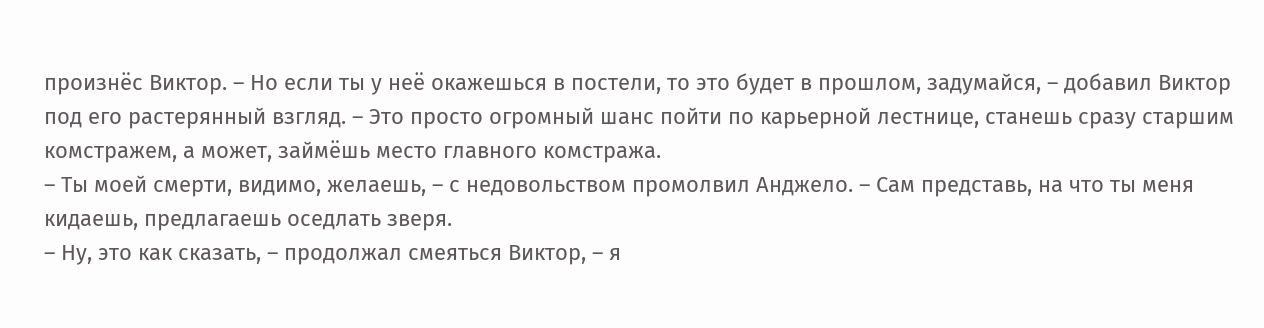произнёс Виктор. – Но если ты у неё окажешься в постели, то это будет в прошлом, задумайся, – добавил Виктор под его растерянный взгляд. – Это просто огромный шанс пойти по карьерной лестнице, станешь сразу старшим комстражем, а может, займёшь место главного комстража.
– Ты моей смерти, видимо, желаешь, – с недовольством промолвил Анджело. – Сам представь, на что ты меня кидаешь, предлагаешь оседлать зверя.
– Ну, это как сказать, – продолжал смеяться Виктор, – я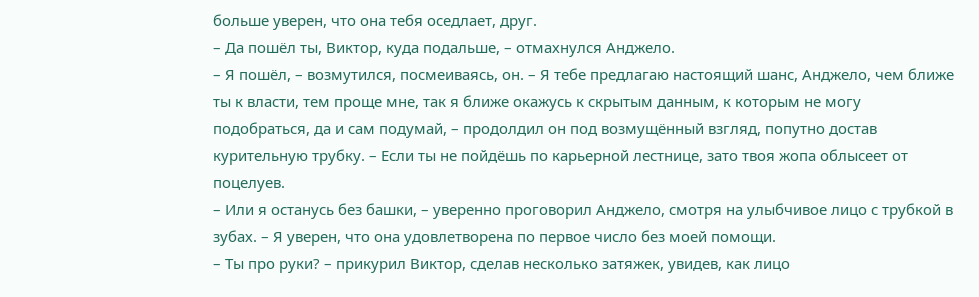больше уверен, что она тебя оседлает, друг.
– Да пошёл ты, Виктор, куда подальше, – отмахнулся Анджело.
– Я пошёл, – возмутился, посмеиваясь, он. – Я тебе предлагаю настоящий шанс, Анджело, чем ближе ты к власти, тем проще мне, так я ближе окажусь к скрытым данным, к которым не могу подобраться, да и сам подумай, – продолдил он под возмущённый взгляд, попутно достав курительную трубку. – Если ты не пойдёшь по карьерной лестнице, зато твоя жопа облысеет от поцелуев.
– Или я останусь без башки, – уверенно проговорил Анджело, смотря на улыбчивое лицо с трубкой в зубах. – Я уверен, что она удовлетворена по первое число без моей помощи.
– Ты про руки? – прикурил Виктор, сделав несколько затяжек, увидев, как лицо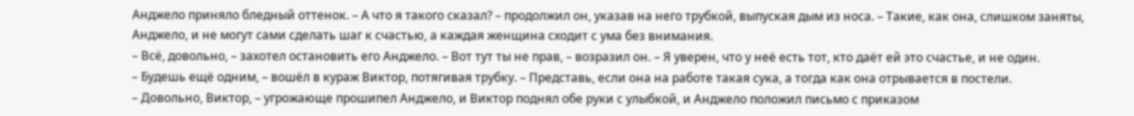Анджело приняло бледный оттенок. – А что я такого сказал? – продолжил он, указав на него трубкой, выпуская дым из носа. – Такие, как она, слишком заняты, Анджело, и не могут сами сделать шаг к счастью, а каждая женщина сходит с ума без внимания.
– Всё, довольно, – захотел остановить его Анджело. – Вот тут ты не прав, – возразил он. – Я уверен, что у неё есть тот, кто даёт ей это счастье, и не один.
– Будешь ещё одним, – вошёл в кураж Виктор, потягивая трубку. – Представь, если она на работе такая сука, а тогда как она отрывается в постели.
– Довольно, Виктор, – угрожающе прошипел Анджело, и Виктор поднял обе руки с улыбкой, и Анджело положил письмо с приказом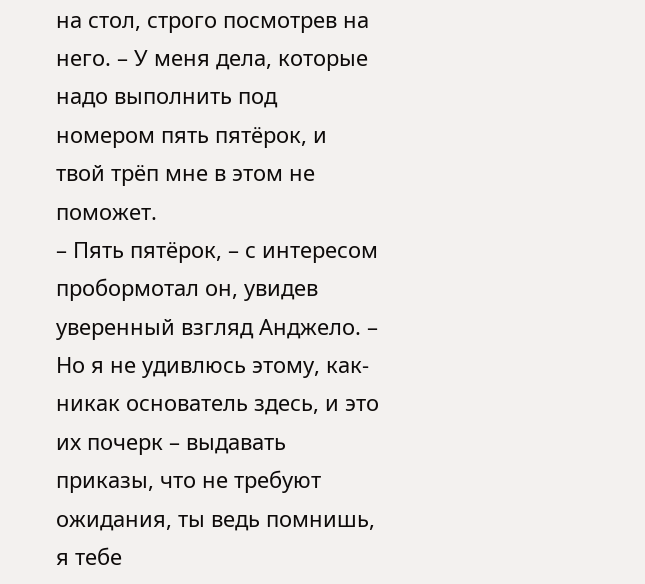на стол, строго посмотрев на него. – У меня дела, которые надо выполнить под номером пять пятёрок, и твой трёп мне в этом не поможет.
– Пять пятёрок, – с интересом пробормотал он, увидев уверенный взгляд Анджело. – Но я не удивлюсь этому, как-никак основатель здесь, и это их почерк – выдавать приказы, что не требуют ожидания, ты ведь помнишь, я тебе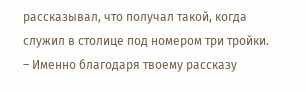рассказывал, что получал такой, когда служил в столице под номером три тройки.
– Именно благодаря твоему рассказу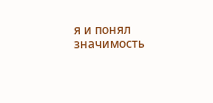я и понял значимость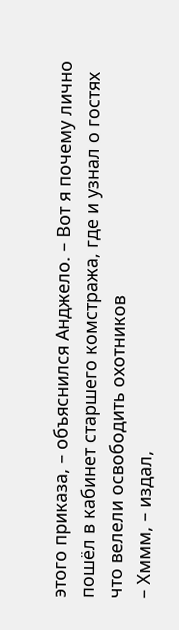этого приказа, – объяснился Анджело. – Вот я почему лично пошёл в кабинет старшего комстража, где и узнал о гостях что велели освободить охотников
– Хммм, – издал,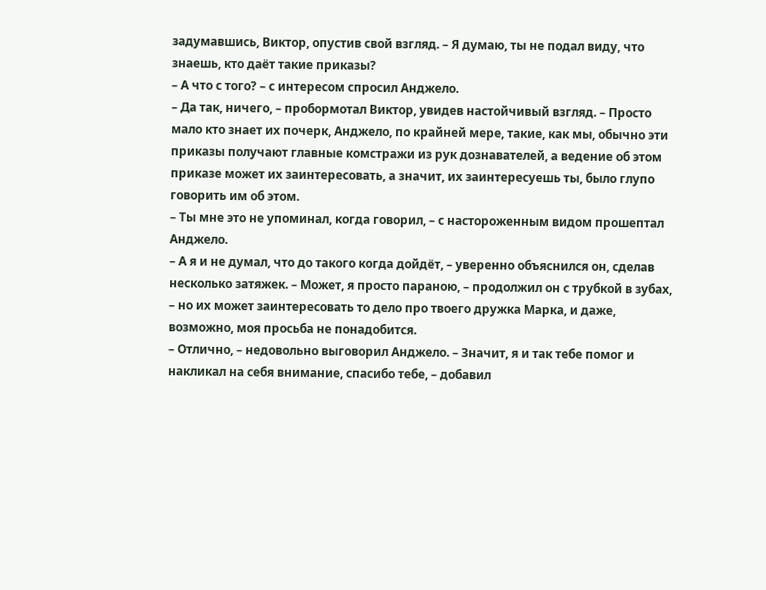задумавшись, Виктор, опустив свой взгляд. – Я думаю, ты не подал виду, что знаешь, кто даёт такие приказы?
– А что с того? – с интересом спросил Анджело.
– Да так, ничего, – пробормотал Виктор, увидев настойчивый взгляд. – Просто мало кто знает их почерк, Анджело, по крайней мере, такие, как мы, обычно эти приказы получают главные комстражи из рук дознавателей, а ведение об этом приказе может их заинтересовать, а значит, их заинтересуешь ты, было глупо говорить им об этом.
– Ты мне это не упоминал, когда говорил, – с настороженным видом прошептал Анджело.
– А я и не думал, что до такого когда дойдёт, – уверенно объяснился он, сделав несколько затяжек. – Может, я просто параною, – продолжил он с трубкой в зубах, – но их может заинтересовать то дело про твоего дружка Марка, и даже, возможно, моя просьба не понадобится.
– Отлично, – недовольно выговорил Анджело. – Значит, я и так тебе помог и накликал на себя внимание, спасибо тебе, – добавил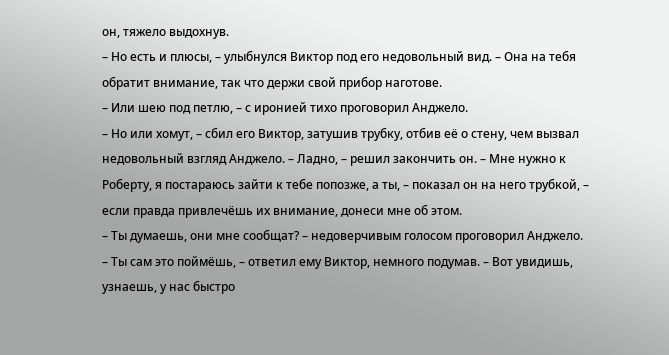он, тяжело выдохнув.
– Но есть и плюсы, – улыбнулся Виктор под его недовольный вид. – Она на тебя обратит внимание, так что держи свой прибор наготове.
– Или шею под петлю, – с иронией тихо проговорил Анджело.
– Но или хомут, – сбил его Виктор, затушив трубку, отбив её о стену, чем вызвал недовольный взгляд Анджело. – Ладно, – решил закончить он. – Мне нужно к Роберту, я постараюсь зайти к тебе попозже, а ты, – показал он на него трубкой, – если правда привлечёшь их внимание, донеси мне об этом.
– Ты думаешь, они мне сообщат? – недоверчивым голосом проговорил Анджело.
– Ты сам это поймёшь, – ответил ему Виктор, немного подумав. – Вот увидишь, узнаешь, у нас быстро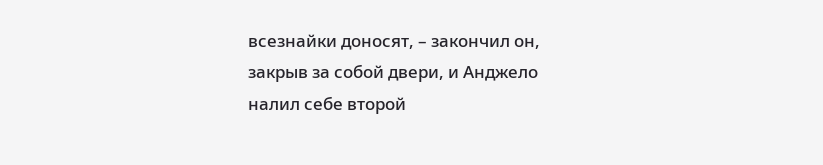всезнайки доносят, – закончил он, закрыв за собой двери, и Анджело налил себе второй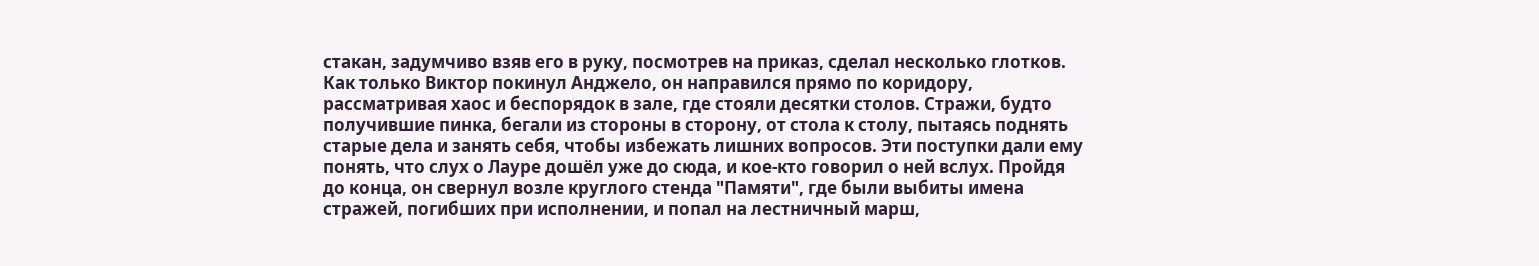стакан, задумчиво взяв его в руку, посмотрев на приказ, сделал несколько глотков.
Как только Виктор покинул Анджело, он направился прямо по коридору, рассматривая хаос и беспорядок в зале, где стояли десятки столов. Стражи, будто получившие пинка, бегали из стороны в сторону, от стола к столу, пытаясь поднять старые дела и занять себя, чтобы избежать лишних вопросов. Эти поступки дали ему понять, что слух о Лауре дошёл уже до сюда, и кое-кто говорил о ней вслух. Пройдя до конца, он свернул возле круглого стенда "Памяти", где были выбиты имена стражей, погибших при исполнении, и попал на лестничный марш,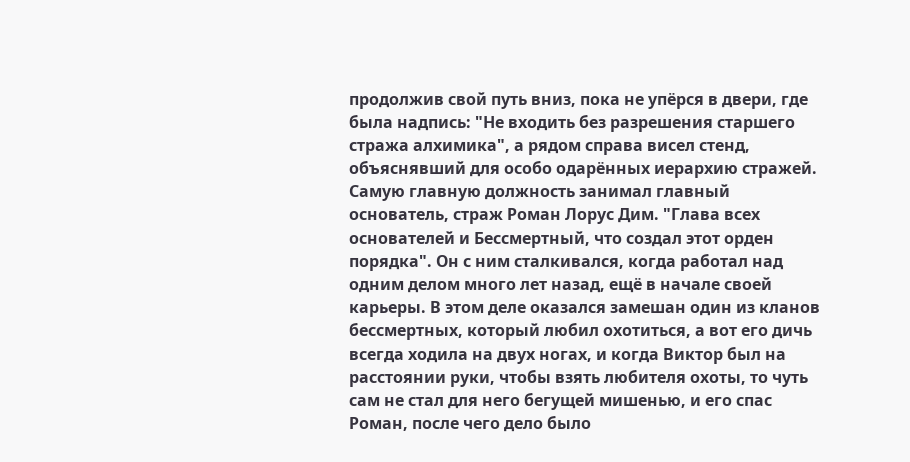продолжив свой путь вниз, пока не упёрся в двери, где была надпись: "Не входить без разрешения старшего стража алхимика", а рядом справа висел стенд, объяснявший для особо одарённых иерархию стражей. Самую главную должность занимал главный основатель, страж Роман Лорус Дим. "Глава всех основателей и Бессмертный, что создал этот орден порядка". Он с ним сталкивался, когда работал над одним делом много лет назад, ещё в начале своей карьеры. В этом деле оказался замешан один из кланов бессмертных, который любил охотиться, а вот его дичь всегда ходила на двух ногах, и когда Виктор был на расстоянии руки, чтобы взять любителя охоты, то чуть сам не стал для него бегущей мишенью, и его спас Роман, после чего дело было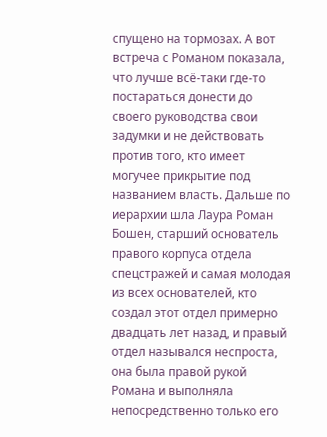спущено на тормозах. А вот встреча с Романом показала, что лучше всё-таки где-то постараться донести до своего руководства свои задумки и не действовать против того, кто имеет могучее прикрытие под названием власть. Дальше по иерархии шла Лаура Роман Бошен, старший основатель правого корпуса отдела спецстражей и самая молодая из всех основателей, кто создал этот отдел примерно двадцать лет назад, и правый отдел назывался неспроста, она была правой рукой Романа и выполняла непосредственно только его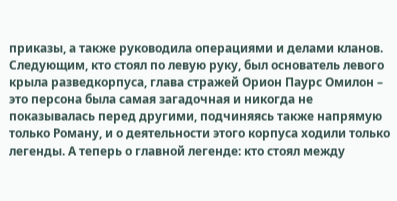приказы, а также руководила операциями и делами кланов. Следующим, кто стоял по левую руку, был основатель левого крыла разведкорпуса, глава стражей Орион Паурс Омилон – это персона была самая загадочная и никогда не показывалась перед другими, подчиняясь также напрямую только Роману, и о деятельности этого корпуса ходили только легенды. А теперь о главной легенде: кто стоял между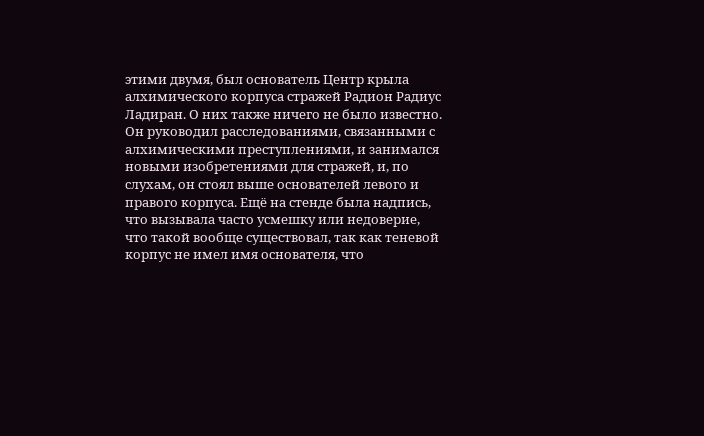этими двумя, был основатель Центр крыла алхимического корпуса стражей Радион Радиус Ладиран. О них также ничего не было известно. Он руководил расследованиями, связанными с алхимическими преступлениями, и занимался новыми изобретениями для стражей, и, по слухам, он стоял выше основателей левого и правого корпуса. Ещё на стенде была надпись, что вызывала часто усмешку или недоверие, что такой вообще существовал, так как теневой корпус не имел имя основателя, что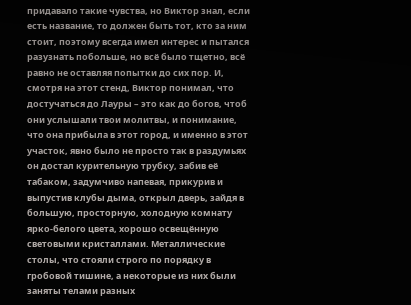придавало такие чувства, но Виктор знал, если есть название, то должен быть тот, кто за ним стоит, поэтому всегда имел интерес и пытался разузнать побольше, но всё было тщетно, всё равно не оставляя попытки до сих пор. И, смотря на этот стенд, Виктор понимал, что достучаться до Лауры – это как до богов, чтоб они услышали твои молитвы, и понимание, что она прибыла в этот город, и именно в этот участок, явно было не просто так в раздумьях он достал курительную трубку, забив её табаком, задумчиво напевая, прикурив и выпустив клубы дыма, открыл дверь, зайдя в большую, просторную, холодную комнату ярко-белого цвета, хорошо освещённую световыми кристаллами. Металлические столы, что стояли строго по порядку в гробовой тишине, а некоторые из них были заняты телами разных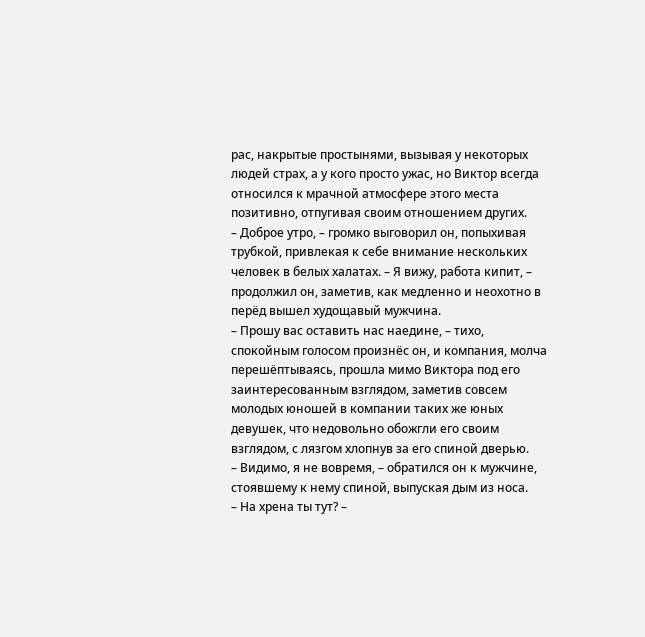рас, накрытые простынями, вызывая у некоторых людей страх, а у кого просто ужас, но Виктор всегда относился к мрачной атмосфере этого места позитивно, отпугивая своим отношением других.
– Доброе утро, – громко выговорил он, попыхивая трубкой, привлекая к себе внимание нескольких человек в белых халатах. – Я вижу, работа кипит, – продолжил он, заметив, как медленно и неохотно в перëд вышел худощавый мужчина.
– Прошу вас оставить нас наедине, – тихо, спокойным голосом произнёс он, и компания, молча перешёптываясь, прошла мимо Виктора под его заинтересованным взглядом, заметив совсем молодых юношей в компании таких же юных девушек, что недовольно обожгли его своим взглядом, с лязгом хлопнув за его спиной дверью.
– Видимо, я не вовремя, – обратился он к мужчине, стоявшему к нему спиной, выпуская дым из носа.
– На хрена ты тут? –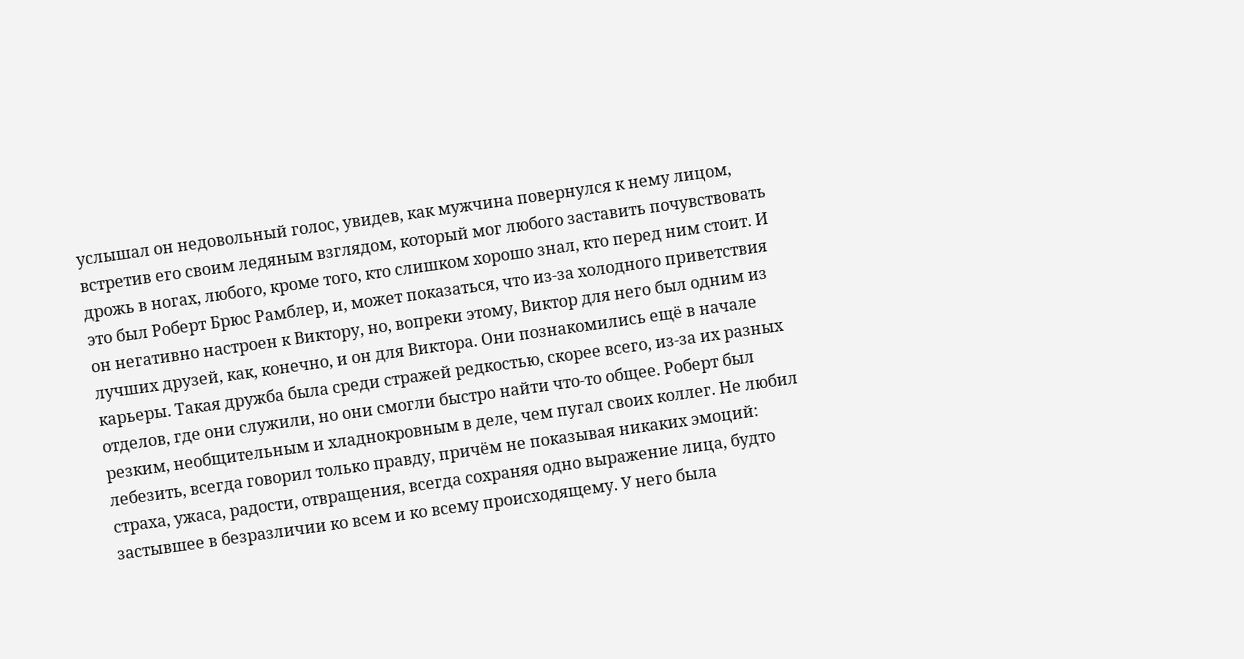услышал он недовольный голос, увидев, как мужчина повернулся к нему лицом, встретив его своим ледяным взглядом, который мог любого заставить почувствовать дрожь в ногах, любого, кроме того, кто слишком хорошо знал, кто перед ним стоит. И это был Роберт Брюс Рамблер, и, может показаться, что из-за холодного приветствия он негативно настроен к Виктору, но, вопреки этому, Виктор для него был одним из лучших друзей, как, конечно, и он для Виктора. Они познакомились ещё в начале карьеры. Такая дружба была среди стражей редкостью, скорее всего, из-за их разных отделов, где они служили, но они смогли быстро найти что-то общее. Роберт был резким, необщительным и хладнокровным в деле, чем пугал своих коллег. Не любил лебезить, всегда говорил только правду, причём не показывая никаких эмоций: страха, ужаса, радости, отвращения, всегда сохраняя одно выражение лица, будто застывшее в безразличии ко всем и ко всему происходящему. У него была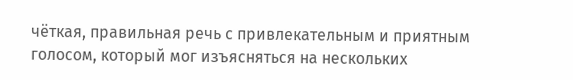чёткая, правильная речь с привлекательным и приятным голосом, который мог изъясняться на нескольких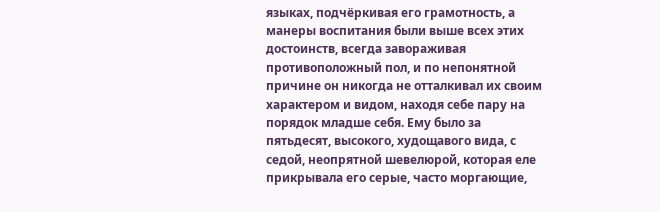языках, подчёркивая его грамотность, а манеры воспитания были выше всех этих достоинств, всегда завораживая противоположный пол, и по непонятной причине он никогда не отталкивал их своим характером и видом, находя себе пару на порядок младше себя. Ему было за пятьдесят, высокого, худощавого вида, с седой, неопрятной шевелюрой, которая еле прикрывала его серые, часто моргающие,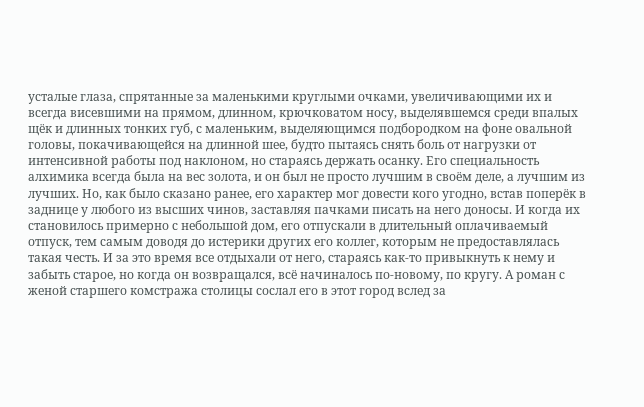усталые глаза, спрятанные за маленькими круглыми очками, увеличивающими их и всегда висевшими на прямом, длинном, крючковатом носу, выделявшемся среди впалых щёк и длинных тонких губ, с маленьким, выделяющимся подбородком на фоне овальной головы, покачивающейся на длинной шее, будто пытаясь снять боль от нагрузки от интенсивной работы под наклоном, но стараясь держать осанку. Его специальность алхимика всегда была на вес золота, и он был не просто лучшим в своём деле, а лучшим из лучших. Но, как было сказано ранее, его характер мог довести кого угодно, встав поперёк в заднице у любого из высших чинов, заставляя пачками писать на него доносы. И когда их становилось примерно с небольшой дом, его отпускали в длительный оплачиваемый отпуск, тем самым доводя до истерики других его коллег, которым не предоставлялась такая честь. И за это время все отдыхали от него, стараясь как-то привыкнуть к нему и забыть старое, но когда он возвращался, всё начиналось по-новому, по кругу. А роман с женой старшего комстража столицы сослал его в этот город вслед за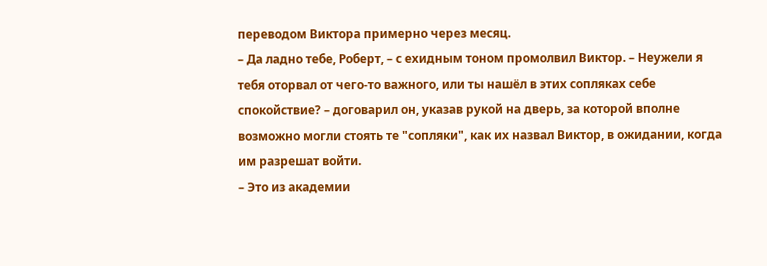переводом Виктора примерно через месяц.
– Да ладно тебе, Роберт, – с ехидным тоном промолвил Виктор. – Неужели я тебя оторвал от чего-то важного, или ты нашёл в этих сопляках себе спокойствие? – договарил он, указав рукой на дверь, за которой вполне возможно могли стоять те "сопляки", как их назвал Виктор, в ожидании, когда им разрешат войти.
– Это из академии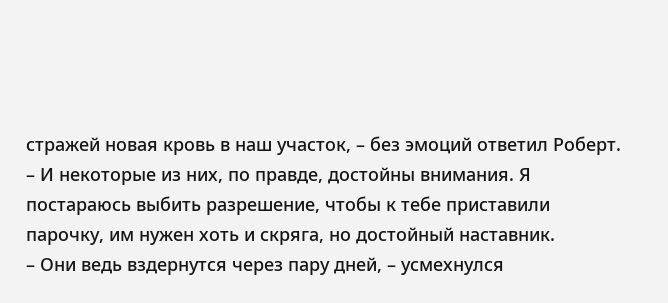стражей новая кровь в наш участок, – без эмоций ответил Роберт. – И некоторые из них, по правде, достойны внимания. Я постараюсь выбить разрешение, чтобы к тебе приставили парочку, им нужен хоть и скряга, но достойный наставник.
– Они ведь вздернутся через пару дней, – усмехнулся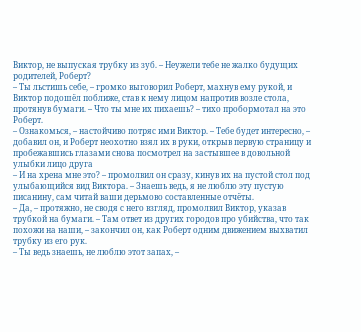Виктор, не выпуская трубку из зуб. – Неужели тебе не жалко будущих родителей, Роберт?
– Ты льстишь себе, – громко выговорил Роберт, махнув ему рукой, и Виктор подошёл поближе, став к нему лицом напротив возле стола, протянув бумаги. – Что ты мне их пихаешь? – тихо пробормотал на это Роберт.
– Ознакомься, – настойчиво потряс ими Виктор. – Тебе будет интересно, – добавил он, и Роберт неохотно взял их в руки, открыв первую страницу и пробежавшись глазами снова посмотрел на застывшее в довольной улыбки лицо друга
– И на хрена мне это? – промолвил он сразу, кинув их на пустой стол под улыбающийся вид Виктора. – Знаешь ведь, я не люблю эту пустую писанину, сам читай ваши дерьмово составленные отчёты.
– Да, – протяжно, не сводя с него взгляд, промолвил Виктор, указав трубкой на бумаги. – Там ответ из других городов про убийства, что так похожи на наши, – закончил он, как Роберт одним движением выхватил трубку из его рук.
– Ты ведь знаешь, не люблю этот запах, –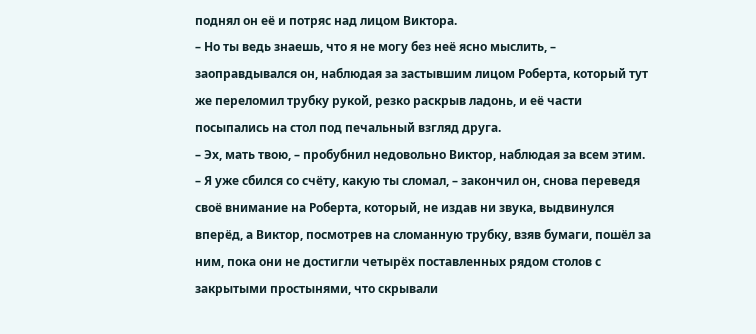поднял он её и потряс над лицом Виктора.
– Но ты ведь знаешь, что я не могу без неё ясно мыслить, – заоправдывался он, наблюдая за застывшим лицом Роберта, который тут же переломил трубку рукой, резко раскрыв ладонь, и её части посыпались на стол под печальный взгляд друга.
– Эх, мать твою, – пробубнил недовольно Виктор, наблюдая за всем этим. – Я уже сбился со счёту, какую ты сломал, – закончил он, снова переведя своё внимание на Роберта, который, не издав ни звука, выдвинулся вперёд, а Виктор, посмотрев на сломанную трубку, взяв бумаги, пошёл за ним, пока они не достигли четырёх поставленных рядом столов с закрытыми простынями, что скрывали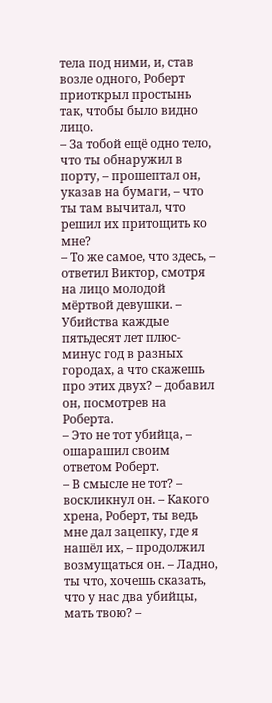тела под ними, и, став возле одного, Роберт приоткрыл простынь так, чтобы было видно лицо.
– За тобой ещё одно тело, что ты обнаружил в порту, – прошептал он, указав на бумаги, – что ты там вычитал, что решил их притощить ко мне?
– То же самое, что здесь, – ответил Виктор, смотря на лицо молодой мёртвой девушки. – Убийства каждые пятьдесят лет плюс-минус год в разных городах, а что скажешь про этих двух? – добавил он, посмотрев на Роберта.
– Это не тот убийца, – ошарашил своим ответом Роберт.
– В смысле не тот? – воскликнул он. – Какого хрена, Роберт, ты ведь мне дал зацепку, где я нашёл их, – продолжил возмущаться он. – Ладно, ты что, хочешь сказать, что у нас два убийцы, мать твою? –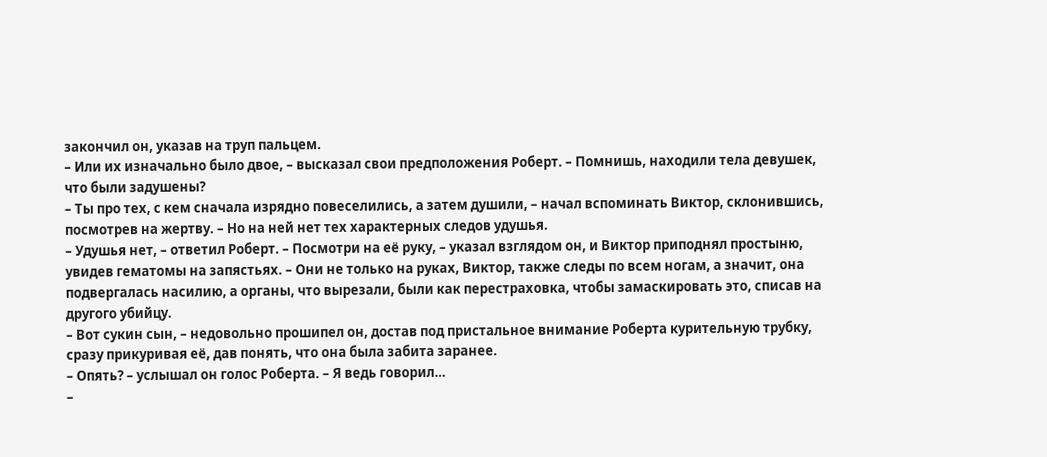закончил он, указав на труп пальцем.
– Или их изначально было двое, – высказал свои предположения Роберт. – Помнишь, находили тела девушек, что были задушены?
– Ты про тех, с кем сначала изрядно повеселились, а затем душили, – начал вспоминать Виктор, склонившись, посмотрев на жертву. – Но на ней нет тех характерных следов удушья.
– Удушья нет, – ответил Роберт. – Посмотри на её руку, – указал взглядом он, и Виктор приподнял простыню, увидев гематомы на запястьях. – Они не только на руках, Виктор, также следы по всем ногам, а значит, она подвергалась насилию, а органы, что вырезали, были как перестраховка, чтобы замаскировать это, списав на другого убийцу.
– Вот сукин сын, – недовольно прошипел он, достав под пристальное внимание Роберта курительную трубку, сразу прикуривая её, дав понять, что она была забита заранее.
– Опять? – услышал он голос Роберта. – Я ведь говорил…
–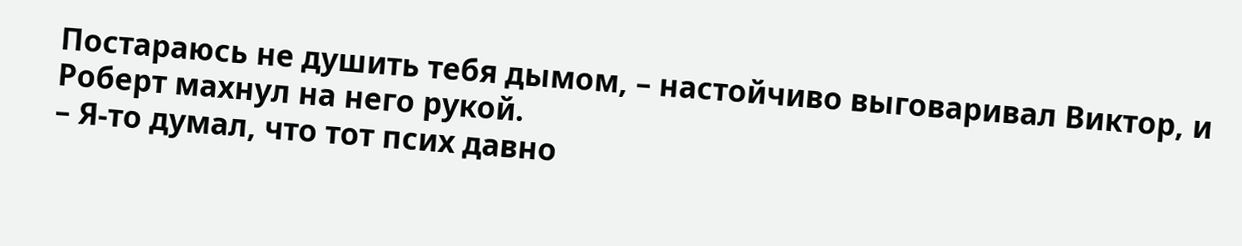Постараюсь не душить тебя дымом, – настойчиво выговаривал Виктор, и Роберт махнул на него рукой.
– Я-то думал, что тот псих давно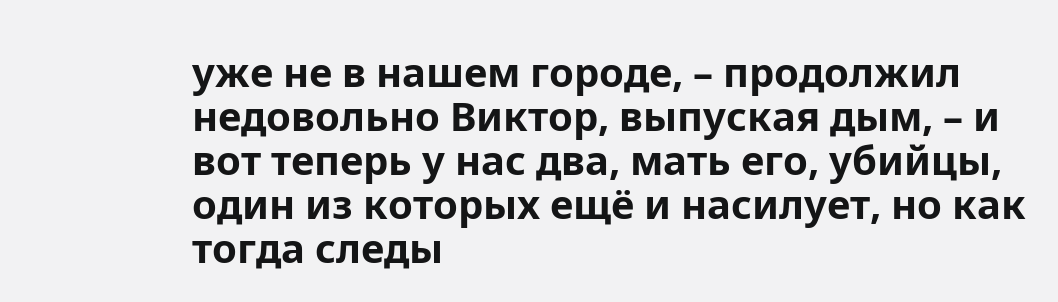уже не в нашем городе, – продолжил недовольно Виктор, выпуская дым, – и вот теперь у нас два, мать его, убийцы, один из которых ещё и насилует, но как тогда следы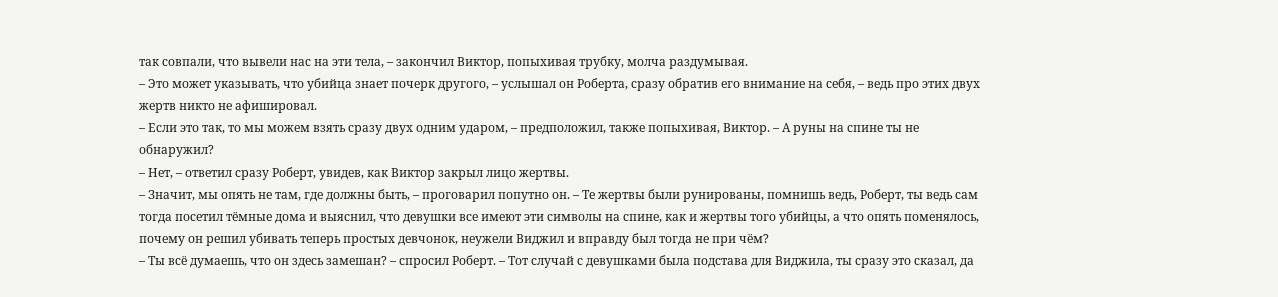так совпали, что вывели нас на эти тела, – закончил Виктор, попыхивая трубку, молча раздумывая.
– Это может указывать, что убийца знает почерк другого, – услышал он Роберта, сразу обратив его внимание на себя, – ведь про этих двух жертв никто не афишировал.
– Если это так, то мы можем взять сразу двух одним ударом, – предположил, также попыхивая, Виктор. – А руны на спине ты не обнаружил?
– Нет, – ответил сразу Роберт, увидев, как Виктор закрыл лицо жертвы.
– Значит, мы опять не там, где должны быть, – проговарил попутно он. – Те жертвы были рунированы, помнишь ведь, Роберт, ты ведь сам тогда посетил тёмные дома и выяснил, что девушки все имеют эти символы на спине, как и жертвы того убийцы, а что опять поменялось, почему он решил убивать теперь простых девчонок, неужели Виджил и вправду был тогда не при чём?
– Ты всё думаешь, что он здесь замешан? – спросил Роберт. – Тот случай с девушками была подстава для Виджила, ты сразу это сказал, да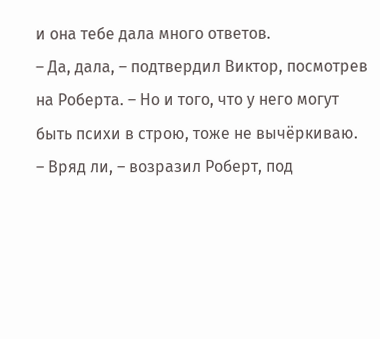и она тебе дала много ответов.
– Да, дала, – подтвердил Виктор, посмотрев на Роберта. – Но и того, что у него могут быть психи в строю, тоже не вычёркиваю.
– Вряд ли, – возразил Роберт, под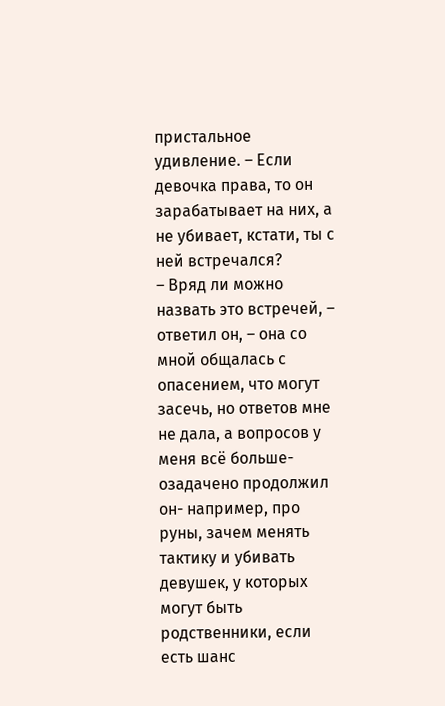пристальное удивление. – Если девочка права, то он зарабатывает на них, а не убивает, кстати, ты с ней встречался?
– Вряд ли можно назвать это встречей, – ответил он, – она со мной общалась с опасением, что могут засечь, но ответов мне не дала, а вопросов у меня всё больше-озадачено продолжил он- например, про руны, зачем менять тактику и убивать девушек, у которых могут быть родственники, если есть шанс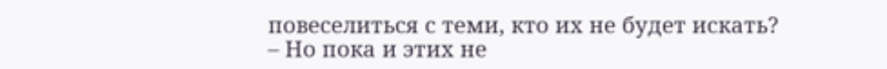повеселиться с теми, кто их не будет искать?
– Но пока и этих не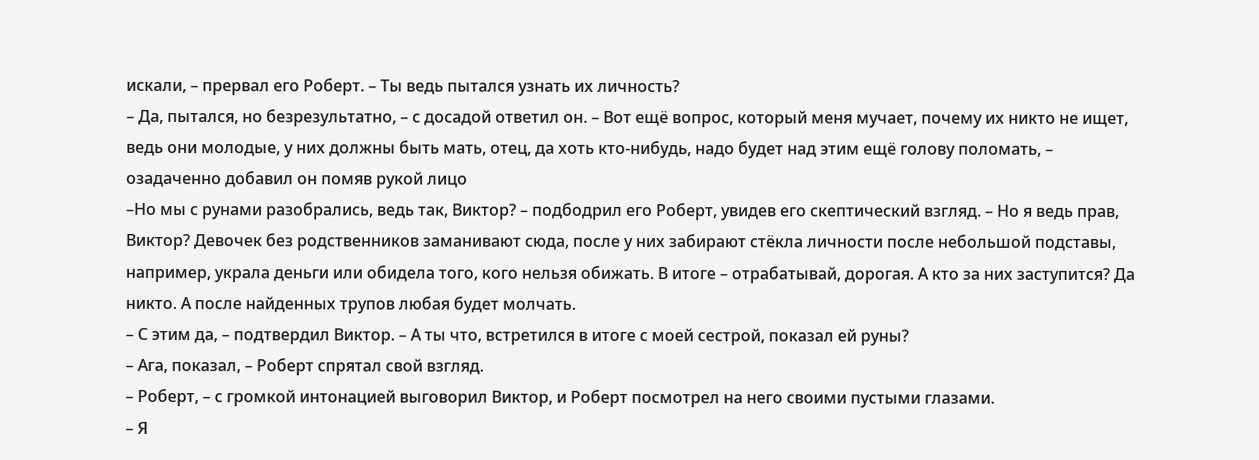искали, – прервал его Роберт. – Ты ведь пытался узнать их личность?
– Да, пытался, но безрезультатно, – с досадой ответил он. – Вот ещё вопрос, который меня мучает, почему их никто не ищет, ведь они молодые, у них должны быть мать, отец, да хоть кто-нибудь, надо будет над этим ещё голову поломать, – озадаченно добавил он помяв рукой лицо
–Но мы с рунами разобрались, ведь так, Виктор? – подбодрил его Роберт, увидев его скептический взгляд. – Но я ведь прав, Виктор? Девочек без родственников заманивают сюда, после у них забирают стëкла личности после небольшой подставы, например, украла деньги или обидела того, кого нельзя обижать. В итоге – отрабатывай, дорогая. А кто за них заступится? Да никто. А после найденных трупов любая будет молчать.
– С этим да, – подтвердил Виктор. – А ты что, встретился в итоге с моей сестрой, показал ей руны?
– Ага, показал, – Роберт спрятал свой взгляд.
– Роберт, – с громкой интонацией выговорил Виктор, и Роберт посмотрел на него своими пустыми глазами.
– Я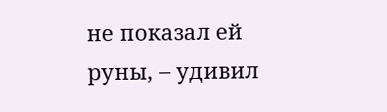не показал ей руны, – удивил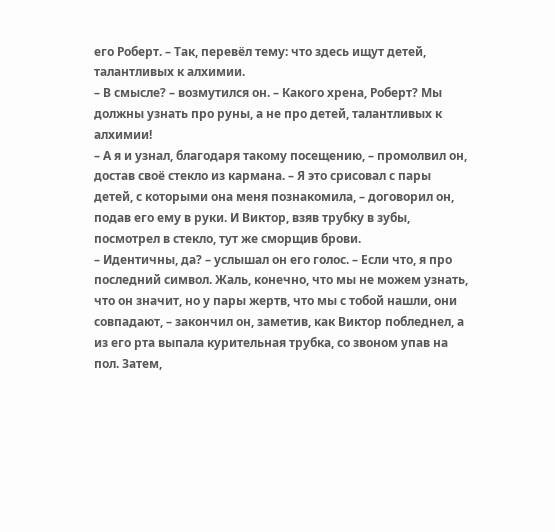его Роберт. – Так, перевëл тему: что здесь ищут детей, талантливых к алхимии.
– В смысле? – возмутился он. – Какого хрена, Роберт? Мы должны узнать про руны, а не про детей, талантливых к алхимии!
– А я и узнал, благодаря такому посещению, – промолвил он, достав своё стекло из кармана. – Я это срисовал с пары детей, с которыми она меня познакомила, – договорил он, подав его ему в руки. И Виктор, взяв трубку в зубы, посмотрел в стекло, тут же сморщив брови.
– Идентичны, да? – услышал он его голос. – Если что, я про последний символ. Жаль, конечно, что мы не можем узнать, что он значит, но у пары жертв, что мы с тобой нашли, они совпадают, – закончил он, заметив, как Виктор побледнел, а из его рта выпала курительная трубка, со звоном упав на пол. Затем,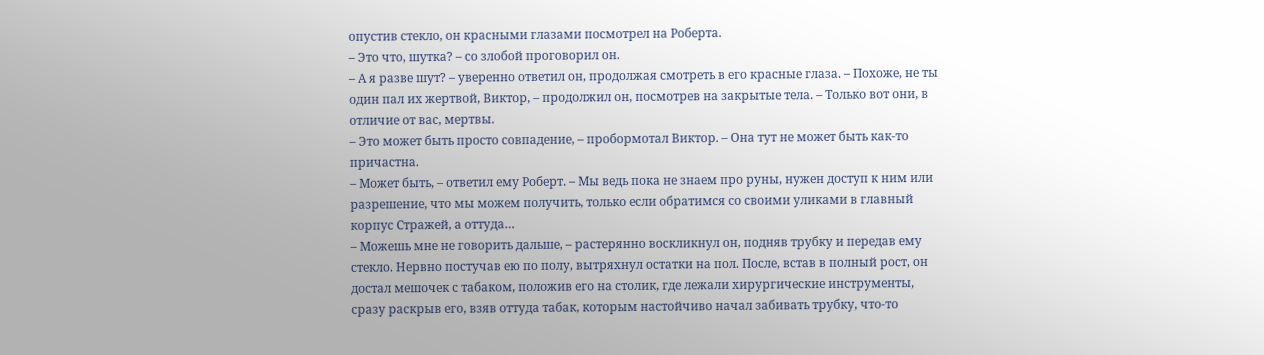опустив стекло, он красными глазами посмотрел на Роберта.
– Это что, шутка? – со злобой проговорил он.
– А я разве шут? – уверенно ответил он, продолжая смотреть в его красные глаза. – Похоже, не ты один пал их жертвой, Виктор, – продолжил он, посмотрев на закрытые тела. – Только вот они, в отличие от вас, мертвы.
– Это может быть просто совпадение, – пробормотал Виктор. – Она тут не может быть как-то причастна.
– Может быть, – ответил ему Роберт. – Мы ведь пока не знаем про руны, нужен доступ к ним или разрешение, что мы можем получить, только если обратимся со своими уликами в главный корпус Стражей, а оттуда…
– Можешь мне не говорить дальше, – растерянно воскликнул он, подняв трубку и передав ему стекло. Нервно постучав ею по полу, вытряхнул остатки на пол. После, встав в полный рост, он достал мешочек с табаком, положив его на столик, где лежали хирургические инструменты, сразу раскрыв его, взяв оттуда табак, которым настойчиво начал забивать трубку, что-то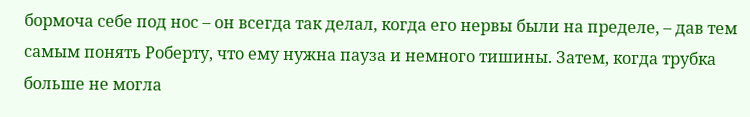бормоча себе под нос – он всегда так делал, когда его нервы были на пределе, – дав тем самым понять Роберту, что ему нужна пауза и немного тишины. Затем, когда трубка больше не могла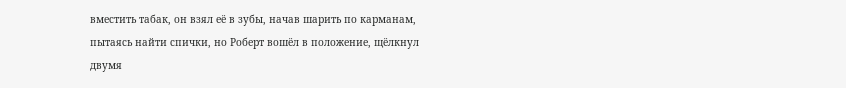вместить табак, он взял её в зубы, начав шарить по карманам, пытаясь найти спички, но Роберт вошёл в положение, щёлкнул двумя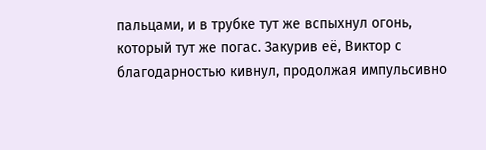пальцами, и в трубке тут же вспыхнул огонь, который тут же погас. Закурив её, Виктор с благодарностью кивнул, продолжая импульсивно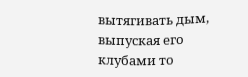вытягивать дым, выпуская его клубами то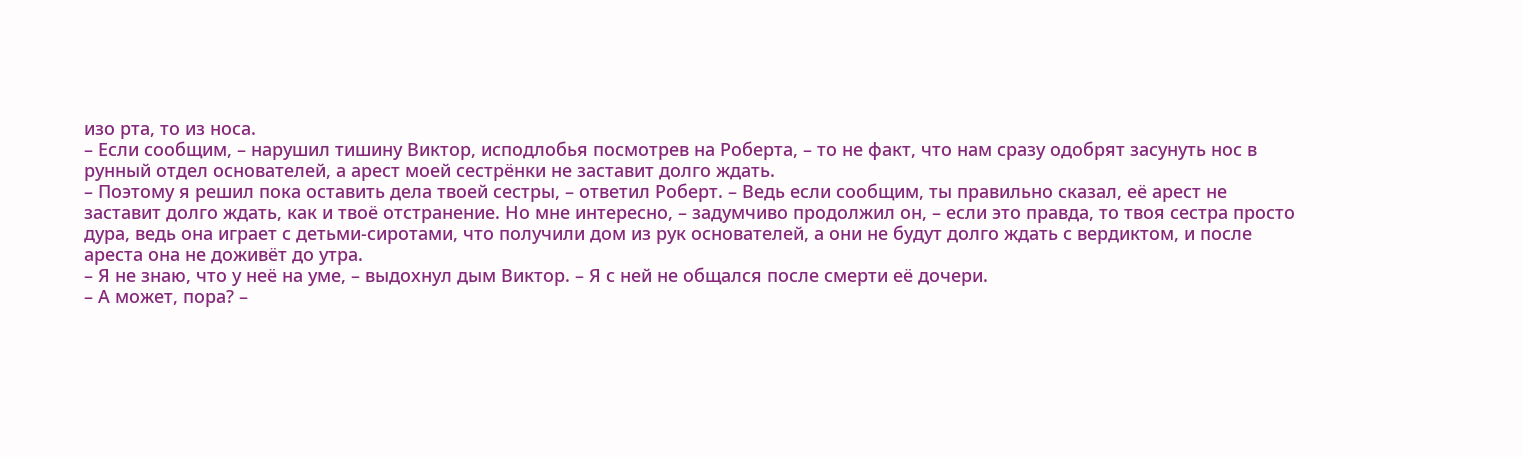изо рта, то из носа.
– Если сообщим, – нарушил тишину Виктор, исподлобья посмотрев на Роберта, – то не факт, что нам сразу одобрят засунуть нос в рунный отдел основателей, а арест моей сестрёнки не заставит долго ждать.
– Поэтому я решил пока оставить дела твоей сестры, – ответил Роберт. – Ведь если сообщим, ты правильно сказал, её арест не заставит долго ждать, как и твоё отстранение. Но мне интересно, – задумчиво продолжил он, – если это правда, то твоя сестра просто дура, ведь она играет с детьми-сиротами, что получили дом из рук основателей, а они не будут долго ждать с вердиктом, и после ареста она не доживёт до утра.
– Я не знаю, что у неё на уме, – выдохнул дым Виктор. – Я с ней не общался после смерти её дочери.
– А может, пора? –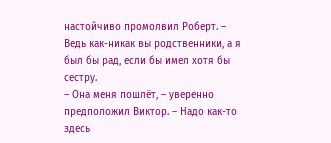настойчиво промолвил Роберт. – Ведь как-никак вы родственники, а я был бы рад, если бы имел хотя бы сестру.
– Она меня пошлёт, – уверенно предположил Виктор. – Надо как-то здесь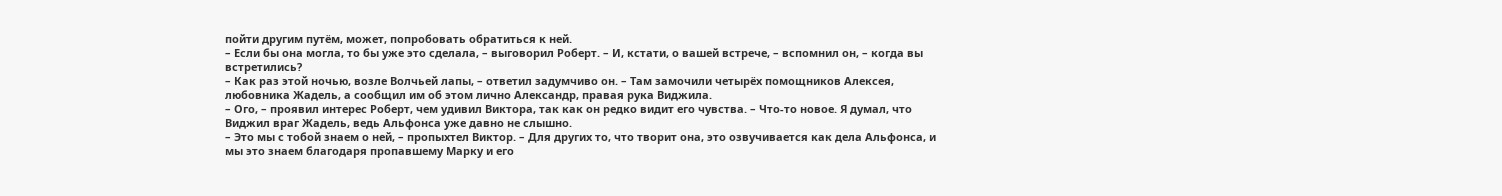пойти другим путём, может, попробовать обратиться к ней.
– Если бы она могла, то бы уже это сделала, – выговорил Роберт. – И, кстати, о вашей встрече, – вспомнил он, – когда вы встретились?
– Как раз этой ночью, возле Волчьей лапы, – ответил задумчиво он. – Там замочили четырёх помощников Алексея, любовника Жадель, а сообщил им об этом лично Александр, правая рука Виджила.
– Ого, – проявил интерес Роберт, чем удивил Виктора, так как он редко видит его чувства. – Что-то новое. Я думал, что Виджил враг Жадель, ведь Альфонса уже давно не слышно.
– Это мы с тобой знаем о ней, – пропыхтел Виктор. – Для других то, что творит она, это озвучивается как дела Альфонса, и мы это знаем благодаря пропавшему Марку и его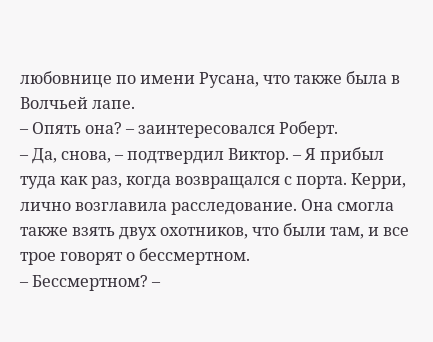любовнице по имени Русана, что также была в Волчьей лапе.
– Опять она? – заинтересовался Роберт.
– Да, снова, – подтвердил Виктор. – Я прибыл туда как раз, когда возвращался с порта. Керри, лично возглавила расследование. Она смогла также взять двух охотников, что были там, и все трое говорят о бессмертном.
– Бессмертном? –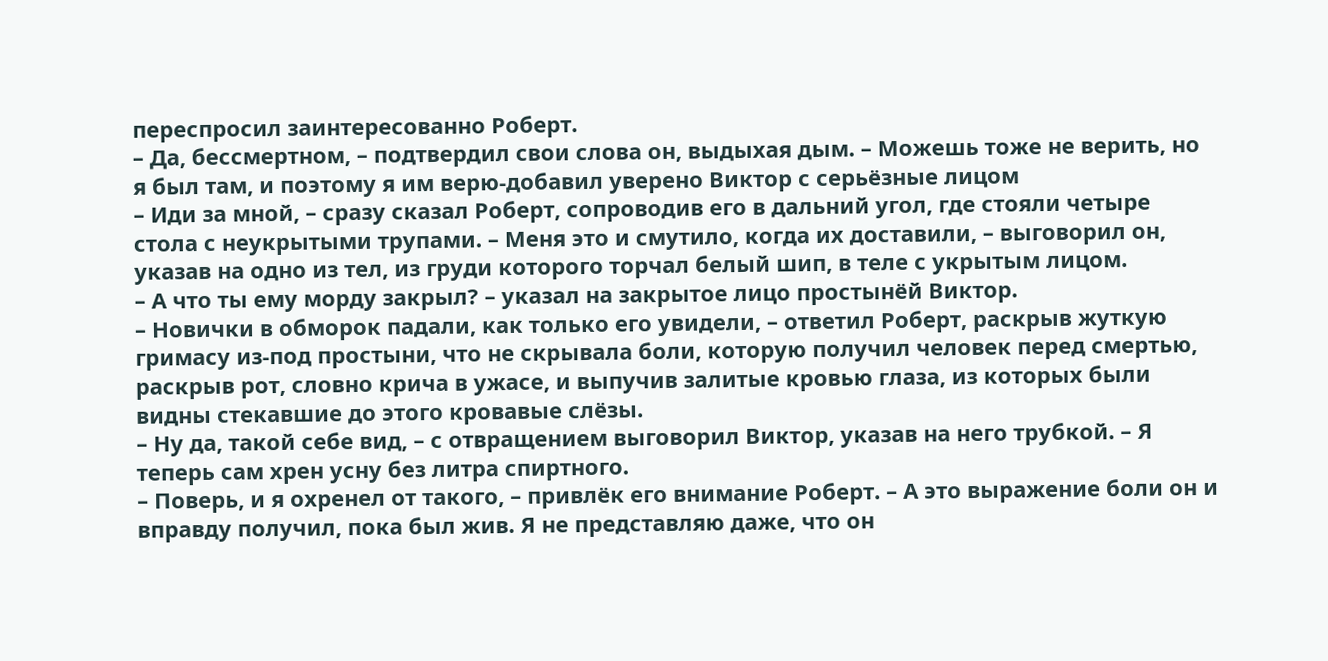переспросил заинтересованно Роберт.
– Да, бессмертном, – подтвердил свои слова он, выдыхая дым. – Можешь тоже не верить, но я был там, и поэтому я им верю-добавил уверено Виктор с серьёзные лицом
– Иди за мной, – сразу сказал Роберт, сопроводив его в дальний угол, где стояли четыре стола с неукрытыми трупами. – Меня это и смутило, когда их доставили, – выговорил он, указав на одно из тел, из груди которого торчал белый шип, в теле с укрытым лицом.
– А что ты ему морду закрыл? – указал на закрытое лицо простынёй Виктор.
– Новички в обморок падали, как только его увидели, – ответил Роберт, раскрыв жуткую гримасу из-под простыни, что не скрывала боли, которую получил человек перед смертью, раскрыв рот, словно крича в ужасе, и выпучив залитые кровью глаза, из которых были видны стекавшие до этого кровавые слёзы.
– Ну да, такой себе вид, – с отвращением выговорил Виктор, указав на него трубкой. – Я теперь сам хрен усну без литра спиртного.
– Поверь, и я охренел от такого, – привлёк его внимание Роберт. – А это выражение боли он и вправду получил, пока был жив. Я не представляю даже, что он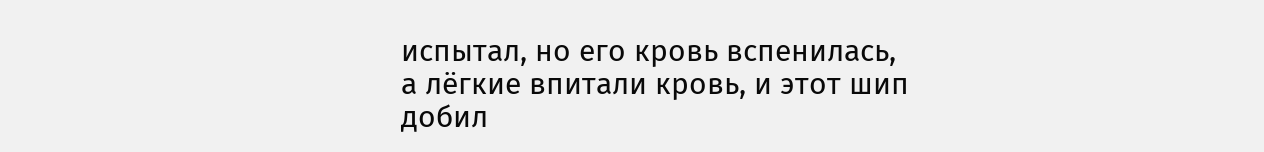испытал, но его кровь вспенилась, а лёгкие впитали кровь, и этот шип добил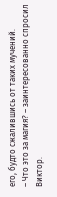его, будто сжалившись от таких мучений.
– Что это за магия? – заинтересованно спросил Виктор.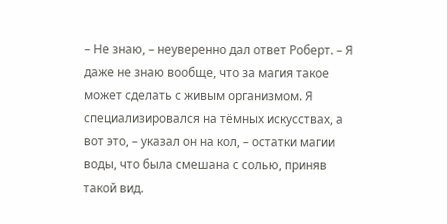– Не знаю, – неуверенно дал ответ Роберт. – Я даже не знаю вообще, что за магия такое может сделать с живым организмом. Я специализировался на тёмных искусствах, а вот это, – указал он на кол, – остатки магии воды, что была смешана с солью, приняв такой вид.